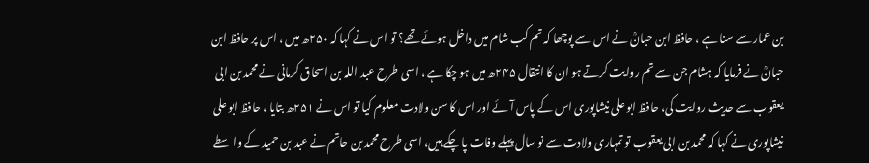بن عمار سے سنا ہے ، حافظ ابن حبانؒ نے اس سے پوچھا کہ تم کب شام میں داخل ہوئے تھے؟ تو اس نے کہا کہ ۲۵۰ھ میں ، اس پر حافظ ابن حبانؒ نے فرمایا کہ ہشام جن سے تم روایت کرتے ہو ان کا انتقال ۲۴۵ھ میں ہو چکا ہے ، اسی طرح عبد اللہ بن اسحاق کرمانی نے محمد بن ابی یعقوب سے حدیث روایت کی، حافظ ابو علی نیشاپوری اس کے پاس آئے اور اس کا سن ولادت معلوم کیا تو اس نے ۲۵۱ھ بتایا ، حافظ ابو علی نیشاپوری نے کہا کہ محمد بن ابی یعقوب تو تمہاری ولادت سے نو سال پہلے وفات پا چکے ہیں، اسی طرح محمد بن حاتم نے عبد بن حمید کے واسطے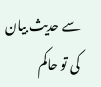سے حدیث بیان کی تو حاکم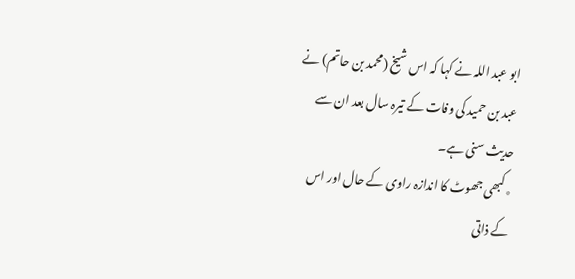ابو عبد اللہ نے کہا کہ اس شیخ (محمد بن حاتم) نے عبد بن حمید کی وفات کے تیرہ سال بعد ان سے حدیث سنی ہے۔
٭کبھی جھوٹ کا اندازہ راوی کے حال اور اس کے ذاتی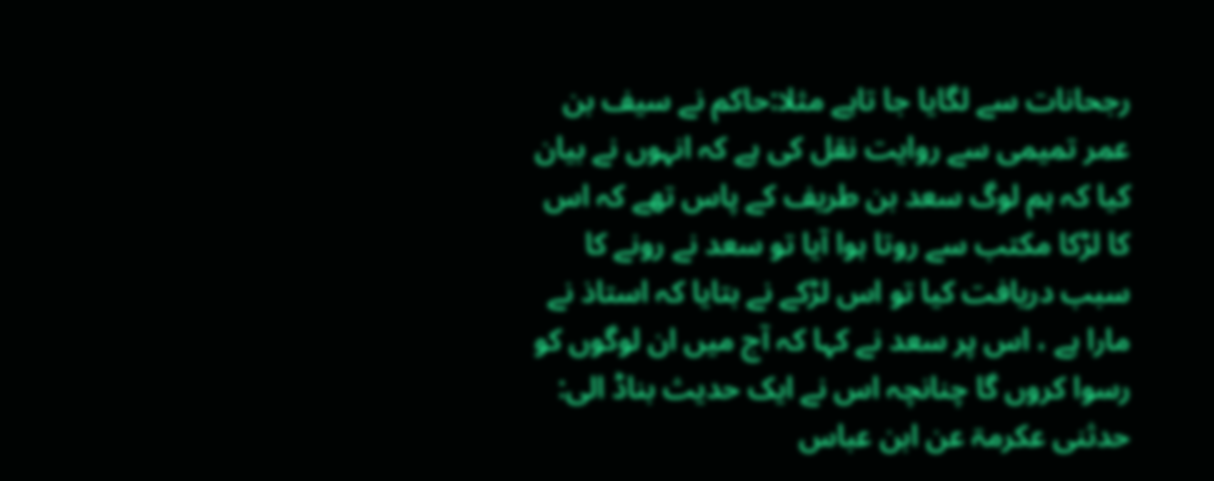رجحانات سے لگایا جا تاہے مثلا:حاکم نے سیف بن عمر تمیمی سے روایت نقل کی ہے کہ انہوں نے بیان کیا کہ ہم لوگ سعد بن طریف کے پاس تھے کہ اس کا لڑکا مکتب سے روتا ہوا آیا تو سعد نے رونے کا سبب دریافت کیا تو اس لڑکے نے بتایا کہ استاذ نے مارا ہے ، اس پر سعد نے کہا کہ آج میں ان لوگوں کو رسوا کروں گا چنانچہ اس نے ایک حدیث بناڈ الی:
حدثنی عکرمۃ عن ابن عباس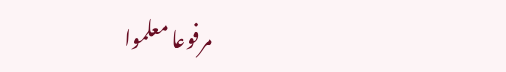مرفوعا معلموا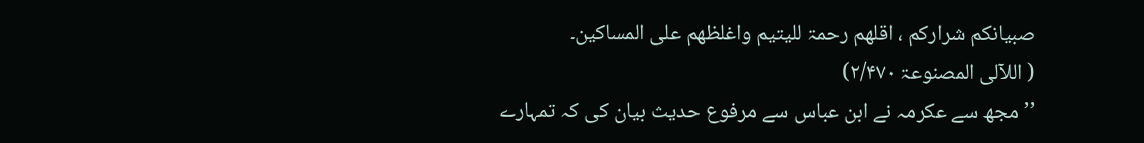صبیانکم شرارکم ، اقلھم رحمۃ للیتیم واغلظھم علی المساکین۔
( اللآلی المصنوعۃ ۲/۴۷۰)
’’مجھ سے عکرمہ نے ابن عباس سے مرفوع حدیث بیان کی کہ تمہارے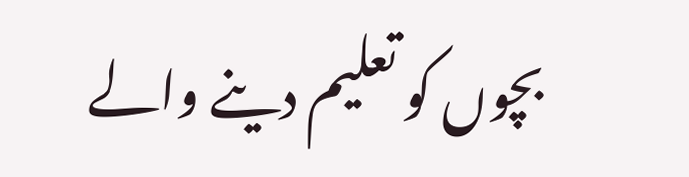بچوں کو تعلیم دینے والے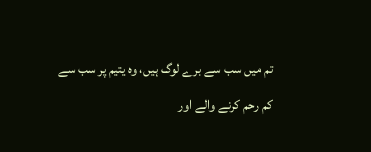تم میں سب سے برے لوگ ہیں، وہ یتیم پر سب سے کم رحم کرنے والے اور